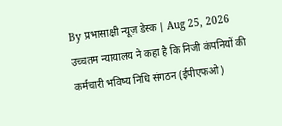By प्रभासाक्षी न्यूज़ डेस्क | Aug 25, 2026
उच्चतम न्यायालय ने कहा है कि निजी कंपनियों की कर्मचारी भविष्य निधि संगठन (ईपीएफओ)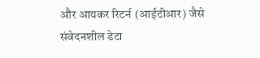और आयकर रिटर्न (आईटीआर) जैसे संवेदनशील डेटा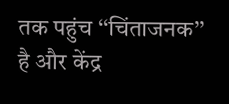तक पहुंच ‘‘चिंताजनक’’ है और केंद्र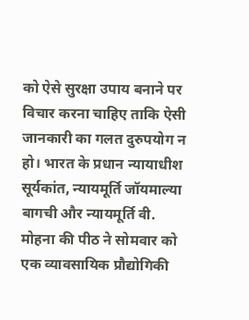को ऐसे सुरक्षा उपाय बनाने पर विचार करना चाहिए ताकि ऐसी जानकारी का गलत दुरुपयोग न हो। भारत के प्रधान न्यायाधीश सूर्यकांत, न्यायमूर्ति जॉयमाल्या बागची और न्यायमूर्ति वी. मोहना की पीठ ने सोमवार को एक व्यावसायिक प्रौद्योगिकी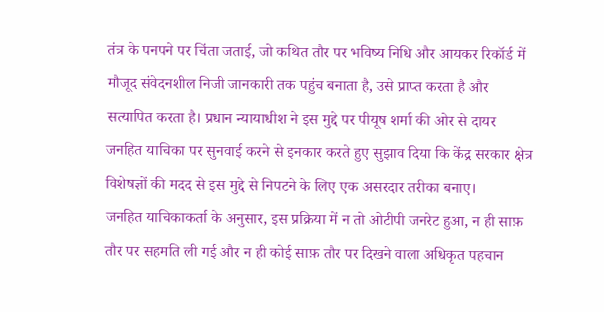तंत्र के पनपने पर चिंता जताई, जो कथित तौर पर भविष्य निधि और आयकर रिकॉर्ड में मौजूद संवेदनशील निजी जानकारी तक पहुंच बनाता है, उसे प्राप्त करता है और सत्यापित करता है। प्रधान न्यायाधीश ने इस मुद्दे पर पीयूष शर्मा की ओर से दायर जनहित याचिका पर सुनवाई करने से इनकार करते हुए सुझाव दिया कि केंद्र सरकार क्षेत्र विशेषज्ञों की मदद से इस मुद्दे से निपटने के लिए एक असरदार तरीका बनाए।
जनहित याचिकाकर्ता के अनुसार, इस प्रक्रिया में न तो ओटीपी जनरेट हुआ, न ही साफ़ तौर पर सहमति ली गई और न ही कोई साफ़ तौर पर दिखने वाला अधिकृत पहचान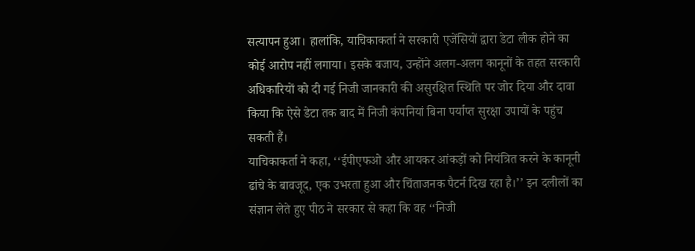सत्यापन हुआ। हालांकि, याचिकाकर्ता ने सरकारी एजेंसियों द्वारा डेटा लीक होने का कोई आरोप नहीं लगाया। इसके बजाय, उन्होंने अलग-अलग कानूनों के तहत सरकारी अधिकारियों को दी गई निजी जानकारी की असुरक्षित स्थिति पर जोर दिया और दावा किया कि ऐसे डेटा तक बाद में निजी कंपनियां बिना पर्याप्त सुरक्षा उपायों के पहुंच सकती हैं।
याचिकाकर्ता ने कहा, ‘‘ईपीएफओ और आयकर आंकड़ों को नियंत्रित करने के कानूनी ढांचे के बावजूद, एक उभरता हुआ और चिंताजनक पैटर्न दिख रहा है।’’ इन दलीलों का संज्ञान लेते हुए पीठ ने सरकार से कहा कि वह ‘‘निजी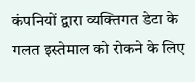कंपनियों द्वारा व्यक्तिगत डेटा के गलत इस्तेमाल को रोकने के लिए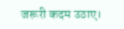जरूरी कदम उठाए।